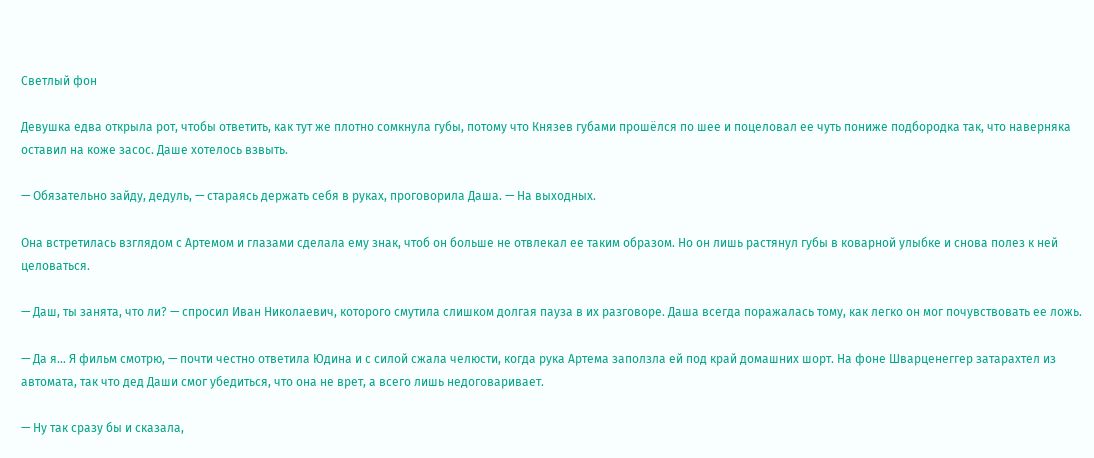Светлый фон

Девушка едва открыла рот, чтобы ответить, как тут же плотно сомкнула губы, потому что Князев губами прошёлся по шее и поцеловал ее чуть пониже подбородка так, что наверняка оставил на коже засос. Даше хотелось взвыть.

— Обязательно зайду, дедуль, — стараясь держать себя в руках, проговорила Даша. — На выходных.

Она встретилась взглядом с Артемом и глазами сделала ему знак, чтоб он больше не отвлекал ее таким образом. Но он лишь растянул губы в коварной улыбке и снова полез к ней целоваться.

— Даш, ты занята, что ли? — спросил Иван Николаевич, которого смутила слишком долгая пауза в их разговоре. Даша всегда поражалась тому, как легко он мог почувствовать ее ложь.

— Да я… Я фильм смотрю, — почти честно ответила Юдина и с силой сжала челюсти, когда рука Артема заползла ей под край домашних шорт. На фоне Шварценеггер затарахтел из автомата, так что дед Даши смог убедиться, что она не врет, а всего лишь недоговаривает.

— Ну так сразу бы и сказала,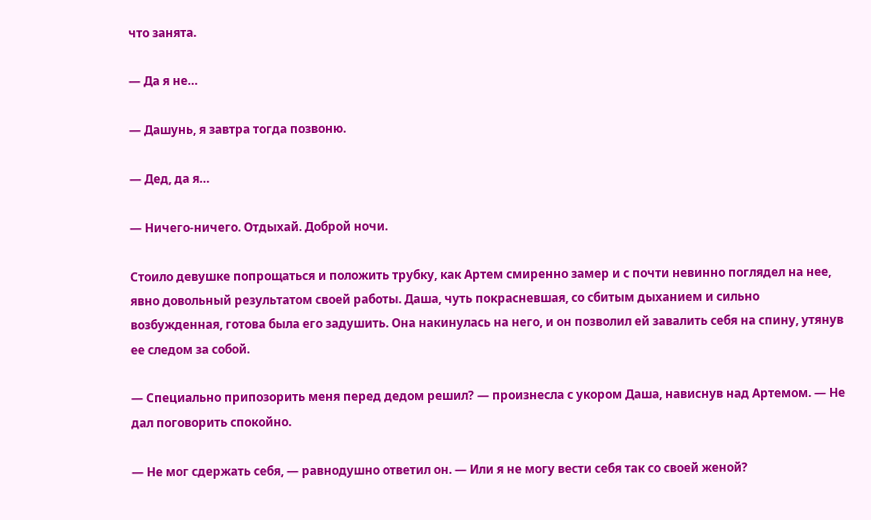что занята.

— Да я не…

— Дашунь, я завтра тогда позвоню.

— Дед, да я…

— Ничего-ничего. Отдыхай. Доброй ночи.

Стоило девушке попрощаться и положить трубку, как Артем смиренно замер и с почти невинно поглядел на нее, явно довольный результатом своей работы. Даша, чуть покрасневшая, со сбитым дыханием и сильно возбужденная, готова была его задушить. Она накинулась на него, и он позволил ей завалить себя на спину, утянув ее следом за собой.

— Специально припозорить меня перед дедом решил? — произнесла с укором Даша, нависнув над Артемом. — Не дал поговорить спокойно.

— Не мог сдержать себя, — равнодушно ответил он. — Или я не могу вести себя так со своей женой?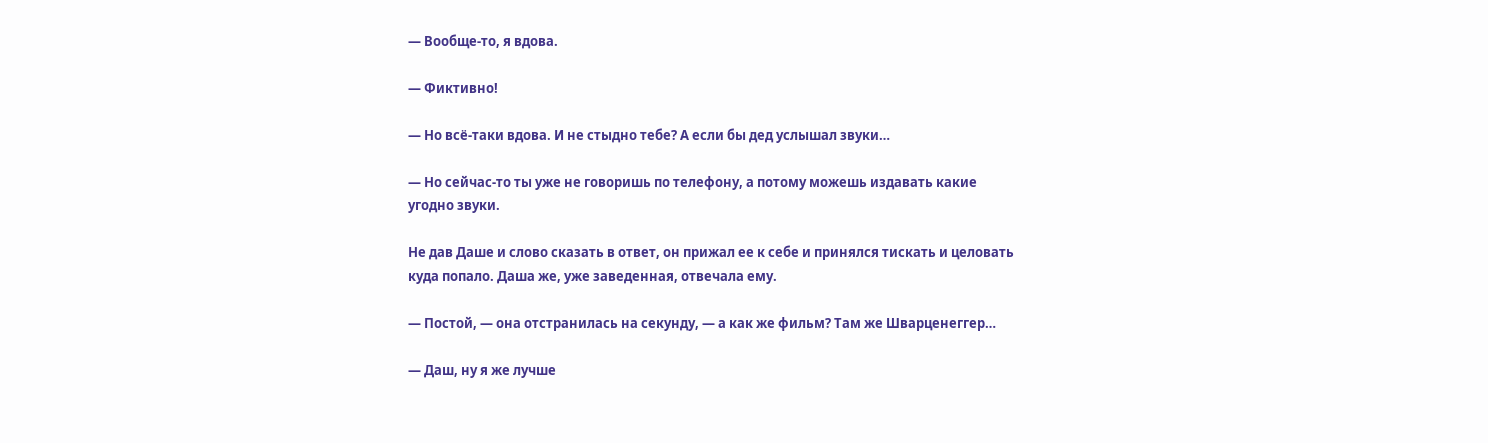— Вообще-то, я вдова.

— Фиктивно!

— Но всё-таки вдова. И не стыдно тебе? А если бы дед услышал звуки…

— Но сейчас-то ты уже не говоришь по телефону, а потому можешь издавать какие угодно звуки.

Не дав Даше и слово сказать в ответ, он прижал ее к себе и принялся тискать и целовать куда попало. Даша же, уже заведенная, отвечала ему.

— Постой, — она отстранилась на секунду, — а как же фильм? Там же Шварценеггер…

— Даш, ну я же лучше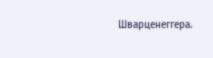Шварценеггера.